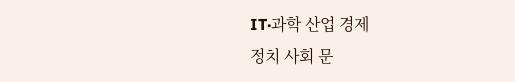IT·과학 산업 경제
정치 사회 문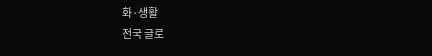화·생활
전국 글로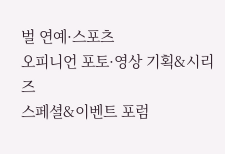벌 연예·스포츠
오피니언 포토·영상 기획&시리즈
스페셜&이벤트 포럼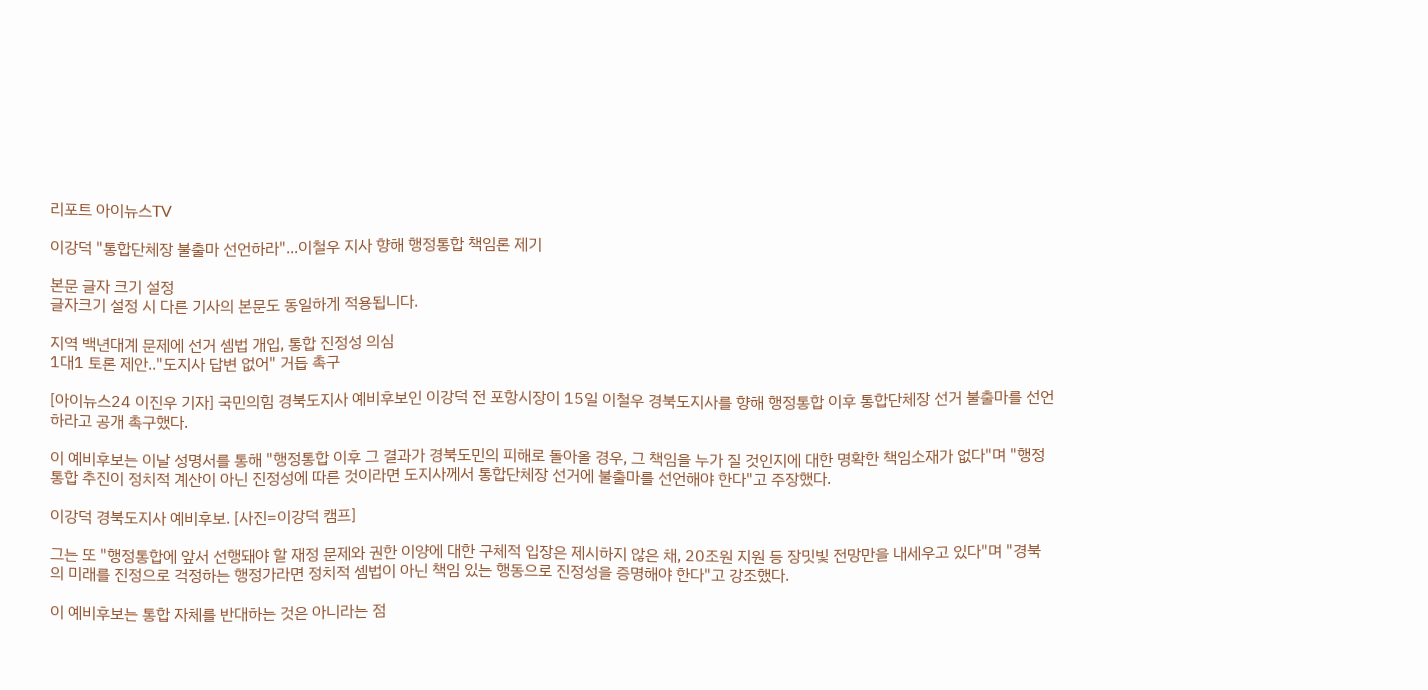리포트 아이뉴스TV

이강덕 "통합단체장 불출마 선언하라"...이철우 지사 향해 행정통합 책임론 제기

본문 글자 크기 설정
글자크기 설정 시 다른 기사의 본문도 동일하게 적용됩니다.

지역 백년대계 문제에 선거 셈법 개입, 통합 진정성 의심
1대1 토론 제안.."도지사 답변 없어" 거듭 촉구

[아이뉴스24 이진우 기자] 국민의힘 경북도지사 예비후보인 이강덕 전 포항시장이 15일 이철우 경북도지사를 향해 행정통합 이후 통합단체장 선거 불출마를 선언하라고 공개 촉구했다.

이 예비후보는 이날 성명서를 통해 "행정통합 이후 그 결과가 경북도민의 피해로 돌아올 경우, 그 책임을 누가 질 것인지에 대한 명확한 책임소재가 없다"며 "행정통합 추진이 정치적 계산이 아닌 진정성에 따른 것이라면 도지사께서 통합단체장 선거에 불출마를 선언해야 한다"고 주장했다.

이강덕 경북도지사 예비후보. [사진=이강덕 캠프]

그는 또 "행정통합에 앞서 선행돼야 할 재정 문제와 권한 이양에 대한 구체적 입장은 제시하지 않은 채, 20조원 지원 등 장밋빛 전망만을 내세우고 있다"며 "경북의 미래를 진정으로 걱정하는 행정가라면 정치적 셈법이 아닌 책임 있는 행동으로 진정성을 증명해야 한다"고 강조했다.

이 예비후보는 통합 자체를 반대하는 것은 아니라는 점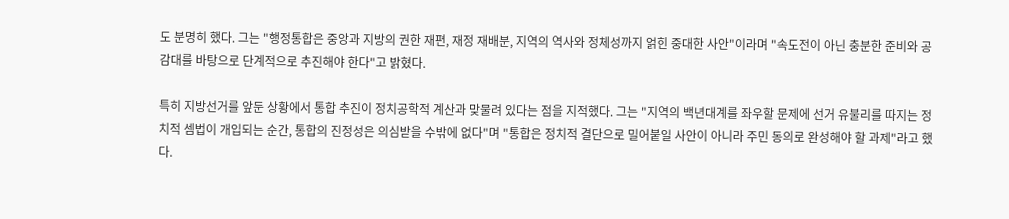도 분명히 했다. 그는 "행정통합은 중앙과 지방의 권한 재편, 재정 재배분, 지역의 역사와 정체성까지 얽힌 중대한 사안"이라며 "속도전이 아닌 충분한 준비와 공감대를 바탕으로 단계적으로 추진해야 한다"고 밝혔다.

특히 지방선거를 앞둔 상황에서 통합 추진이 정치공학적 계산과 맞물려 있다는 점을 지적했다. 그는 "지역의 백년대계를 좌우할 문제에 선거 유불리를 따지는 정치적 셈법이 개입되는 순간, 통합의 진정성은 의심받을 수밖에 없다"며 "통합은 정치적 결단으로 밀어붙일 사안이 아니라 주민 동의로 완성해야 할 과제"라고 했다.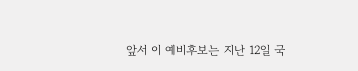앞서 이 예비후보는 지난 12일 국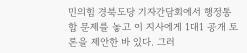민의힘 경북도당 기자간담회에서 행정통합 문제를 놓고 이 지사에게 1대1 공개 토론을 제안한 바 있다. 그러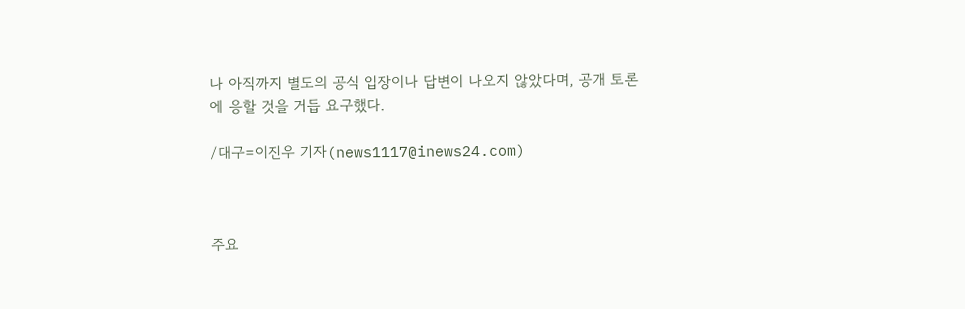나 아직까지 별도의 공식 입장이나 답변이 나오지 않았다며, 공개 토론에 응할 것을 거듭 요구했다.

/대구=이진우 기자(news1117@inews24.com)



주요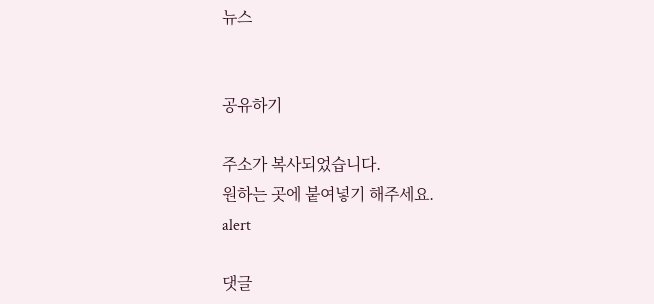뉴스


공유하기

주소가 복사되었습니다.
원하는 곳에 붙여넣기 해주세요.
alert

댓글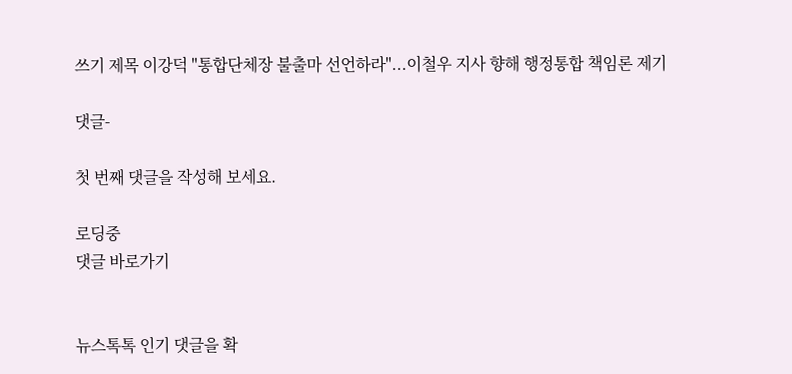쓰기 제목 이강덕 "통합단체장 불출마 선언하라"...이철우 지사 향해 행정통합 책임론 제기

댓글-

첫 번째 댓글을 작성해 보세요.

로딩중
댓글 바로가기


뉴스톡톡 인기 댓글을 확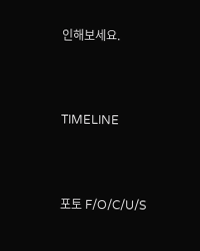인해보세요.



TIMELINE



포토 F/O/C/U/S